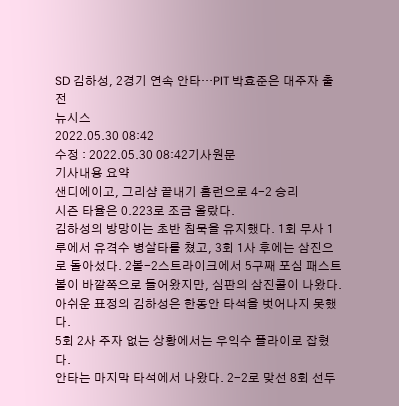SD 김하성, 2경기 연속 안타…PIT 박효준은 대주자 출전
뉴시스
2022.05.30 08:42
수정 : 2022.05.30 08:42기사원문
기사내용 요약
샌디에이고, 그리샴 끝내기 홈런으로 4-2 승리
시즌 타율은 0.223로 조금 올랐다.
김하성의 방망이는 초반 침묵을 유지했다. 1회 무사 1루에서 유격수 병살타를 쳤고, 3회 1사 후에는 삼진으로 돌아섰다. 2볼-2스트라이크에서 5구째 포심 패스트볼이 바깥쪽으로 들어왔지만, 심판의 삼진콜이 나왔다. 아쉬운 표정의 김하성은 한동안 타석을 벗어나지 못했다.
5회 2사 주자 없는 상황에서는 우익수 플라이로 잡혔다.
안타는 마지막 타석에서 나왔다. 2-2로 맞선 8회 선두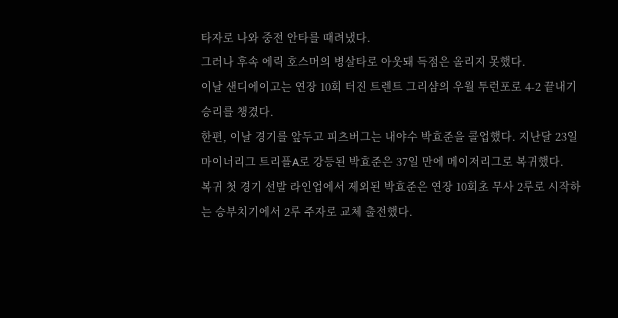타자로 나와 중전 안타를 때려냈다.
그러나 후속 에릭 호스머의 병살타로 아웃돼 득점은 올리지 못했다.
이날 샌디에이고는 연장 10회 터진 트렌트 그리샴의 우월 투런포로 4-2 끝내기 승리를 챙겼다.
한편, 이날 경기를 앞두고 피츠버그는 내야수 박효준을 콜업했다. 지난달 23일 마이너리그 트리플A로 강등된 박효준은 37일 만에 메이저리그로 복귀했다.
복귀 첫 경기 선발 라인업에서 제외된 박효준은 연장 10회초 무사 2루로 시작하는 승부치기에서 2루 주자로 교체 출전했다.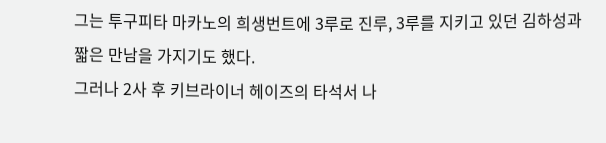그는 투구피타 마카노의 희생번트에 3루로 진루, 3루를 지키고 있던 김하성과 짧은 만남을 가지기도 했다.
그러나 2사 후 키브라이너 헤이즈의 타석서 나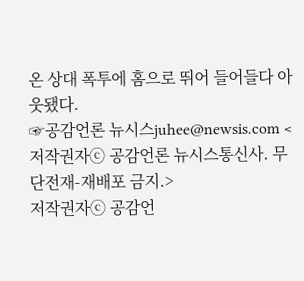온 상대 폭투에 홈으로 뛰어 들어들다 아웃됐다.
☞공감언론 뉴시스juhee@newsis.com <저작권자ⓒ 공감언론 뉴시스통신사. 무단전재-재배포 금지.>
저작권자ⓒ 공감언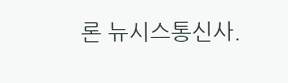론 뉴시스통신사.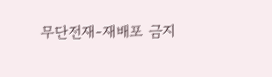무단전재-재배포 금지